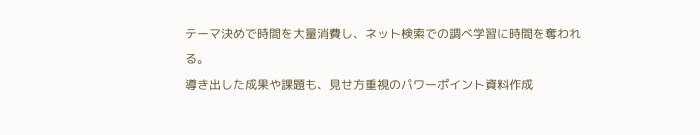テーマ決めで時間を大量消費し、ネット検索での調べ学習に時間を奪われる。
導き出した成果や課題も、見せ方重視のパワーポイント資料作成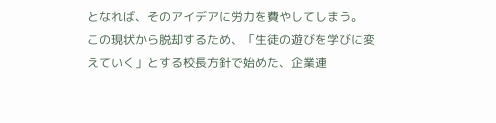となれば、そのアイデアに労力を費やしてしまう。
この現状から脱却するため、「生徒の遊びを学びに変えていく」とする校長方針で始めた、企業連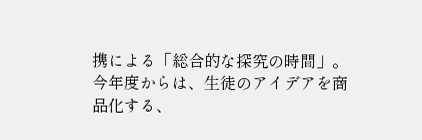携による「総合的な探究の時間」。
今年度からは、⽣徒のアイデアを商品化する、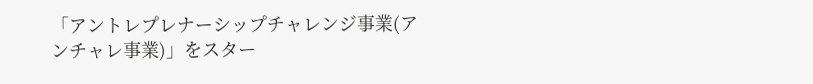「アントレプレナーシップチャレンジ事業(アンチャレ事業)」をスター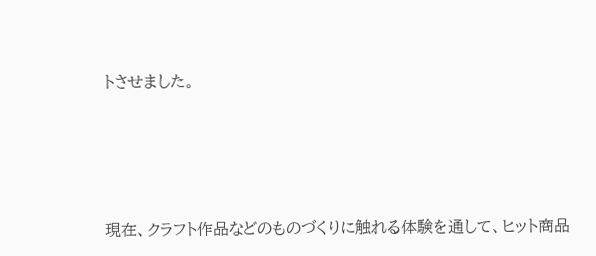トさせました。






現在、クラフト作品などのものづくりに触れる体験を通して、ヒット商品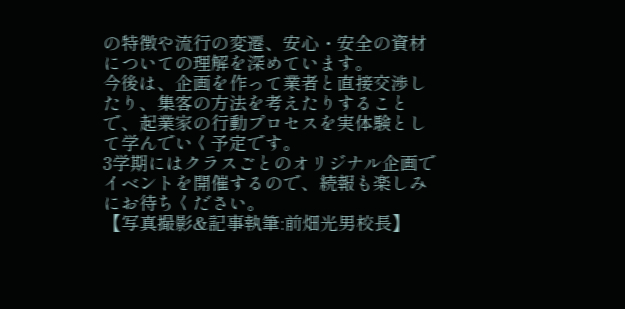の特徴や流行の変遷、安心・安全の資材についての理解を深めています。
今後は、企画を作って業者と直接交渉したり、集客の方法を考えたりすることで、起業家の行動プロセスを実体験として学んでいく予定です。
3学期にはクラスごとのオリジナル企画でイベントを開催するので、続報も楽しみにお待ちください。
【写真撮影&記事執筆:前畑光男校長】